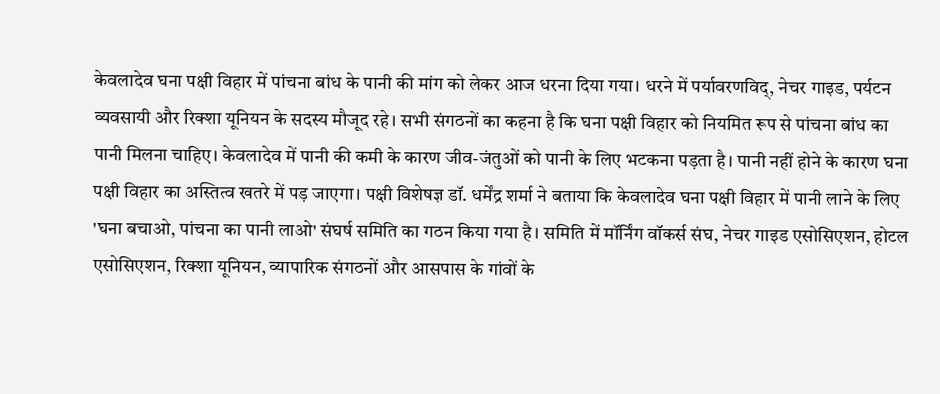केवलादेव घना पक्षी विहार में पांचना बांध के पानी की मांग को लेकर आज धरना दिया गया। धरने में पर्यावरणविद्, नेचर गाइड, पर्यटन व्यवसायी और रिक्शा यूनियन के सदस्य मौजूद रहे। सभी संगठनों का कहना है कि घना पक्षी विहार को नियमित रूप से पांचना बांध का पानी मिलना चाहिए। केवलादेव में पानी की कमी के कारण जीव-जंतुओं को पानी के लिए भटकना पड़ता है। पानी नहीं होने के कारण घना पक्षी विहार का अस्तित्व खतरे में पड़ जाएगा। पक्षी विशेषज्ञ डॉ. धर्मेंद्र शर्मा ने बताया कि केवलादेव घना पक्षी विहार में पानी लाने के लिए 'घना बचाओ, पांचना का पानी लाओ' संघर्ष समिति का गठन किया गया है। समिति में मॉर्निंग वॉकर्स संघ, नेचर गाइड एसोसिएशन, होटल एसोसिएशन, रिक्शा यूनियन, व्यापारिक संगठनों और आसपास के गांवों के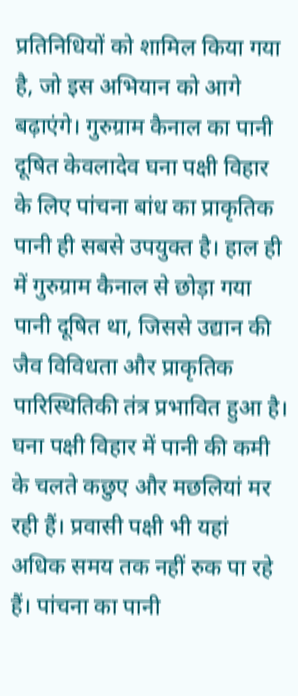प्रतिनिधियों को शामिल किया गया है, जो इस अभियान को आगे बढ़ाएंगे। गुरुग्राम कैनाल का पानी दूषित केवलादेव घना पक्षी विहार के लिए पांचना बांध का प्राकृतिक पानी ही सबसे उपयुक्त है। हाल ही में गुरुग्राम कैनाल से छोड़ा गया पानी दूषित था, जिससे उद्यान की जैव विविधता और प्राकृतिक पारिस्थितिकी तंत्र प्रभावित हुआ है। घना पक्षी विहार में पानी की कमी के चलते कछुए और मछलियां मर रही हैं। प्रवासी पक्षी भी यहां अधिक समय तक नहीं रुक पा रहे हैं। पांचना का पानी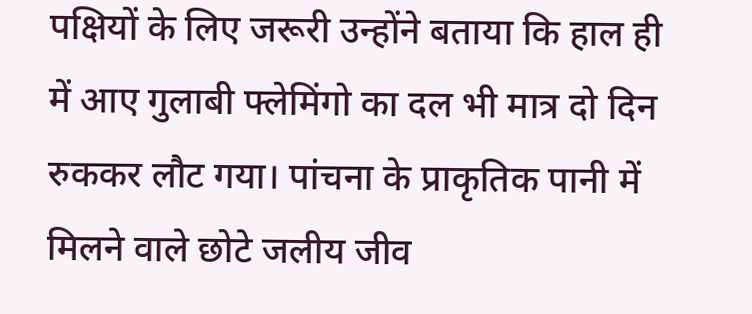पक्षियों के लिए जरूरी उन्होंने बताया कि हाल ही में आए गुलाबी फ्लेमिंगो का दल भी मात्र दो दिन रुककर लौट गया। पांचना के प्राकृतिक पानी में मिलने वाले छोटे जलीय जीव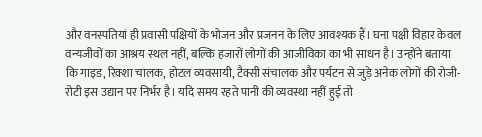और वनस्पतियां ही प्रवासी पक्षियों के भोजन और प्रजनन के लिए आवश्यक हैं। घना पक्षी विहार केवल वन्यजीवों का आश्रय स्थल नहीं, बल्कि हजारों लोगों की आजीविका का भी साधन है। उन्होंने बताया कि गाइड, रिक्शा चालक, होटल व्यवसायी, टैक्सी संचालक और पर्यटन से जुड़े अनेक लोगों की रोजी-रोटी इस उद्यान पर निर्भर है। यदि समय रहते पानी की व्यवस्था नहीं हुई तो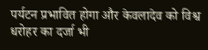पर्यटन प्रभावित होगा और केवलादेव को विश्व धरोहर का दर्जा भी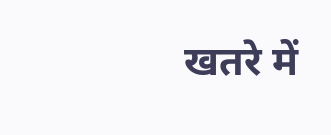खतरे में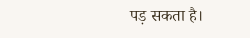पड़ सकता है।